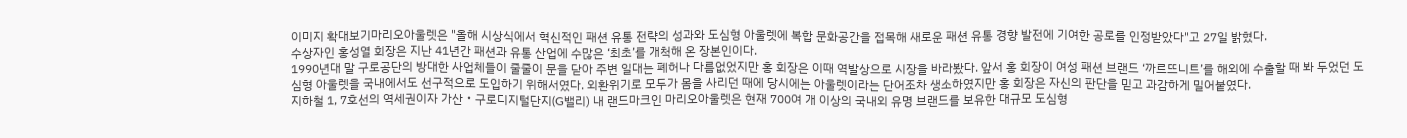이미지 확대보기마리오아울렛은 "올해 시상식에서 혁신적인 패션 유통 전략의 성과와 도심형 아울렛에 복합 문화공간을 접목해 새로운 패션 유통 경향 발전에 기여한 공로를 인정받았다"고 27일 밝혔다.
수상자인 홍성열 회장은 지난 41년간 패션과 유통 산업에 수많은 ‘최초’를 개척해 온 장본인이다.
1990년대 말 구로공단의 방대한 사업체들이 줄줄이 문을 닫아 주변 일대는 폐허나 다름없었지만 홍 회장은 이때 역발상으로 시장을 바라봤다. 앞서 홍 회장이 여성 패션 브랜드 ‘까르뜨니트’를 해외에 수출할 때 봐 두었던 도심형 아울렛을 국내에서도 선구적으로 도입하기 위해서였다. 외환위기로 모두가 몸을 사리던 때에 당시에는 아울렛이라는 단어조차 생소하였지만 홍 회장은 자신의 판단을 믿고 과감하게 밀어붙였다.
지하철 1, 7호선의 역세권이자 가산‧구로디지털단지(G밸리) 내 랜드마크인 마리오아울렛은 현재 700여 개 이상의 국내외 유명 브랜드를 보유한 대규모 도심형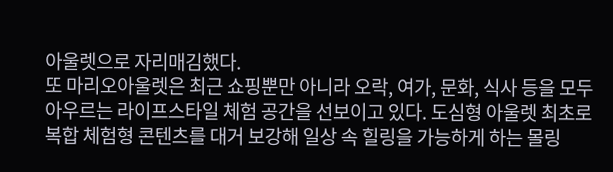아울렛으로 자리매김했다.
또 마리오아울렛은 최근 쇼핑뿐만 아니라 오락, 여가, 문화, 식사 등을 모두 아우르는 라이프스타일 체험 공간을 선보이고 있다. 도심형 아울렛 최초로 복합 체험형 콘텐츠를 대거 보강해 일상 속 힐링을 가능하게 하는 몰링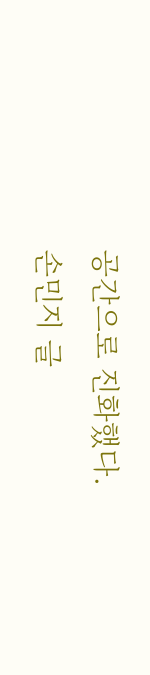공간으로 진화했다.
손민지 글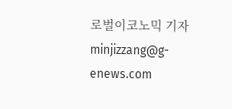로벌이코노믹 기자 minjizzang@g-enews.com